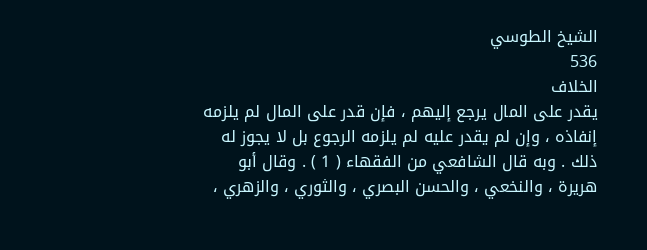الشيخ الطوسي
536
الخلاف
يقدر على المال يرجع إليهم ، فإن قدر على المال لم يلزمه إنفاذه ، وإن لم يقدر عليه لم يلزمه الرجوع بل لا يجوز له ذلك . وبه قال الشافعي من الفقهاء ( 1 ) . وقال أبو هريرة ، والنخعي ، والحسن البصري ، والثوري ، والزهري ،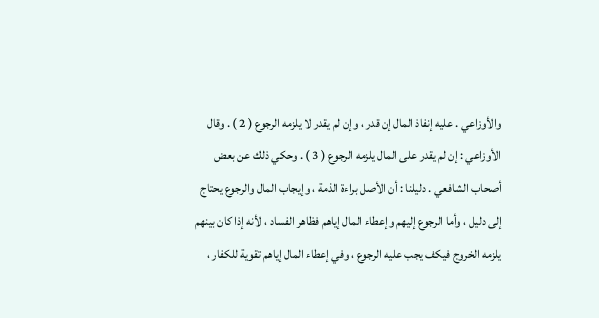والأوزاعي . عليه إنفاذ المال إن قدر ، وإن لم يقدر لا يلزمه الرجوع ( 2 ) . وقال الأوزاعي : إن لم يقدر على المال يلزمه الرجوع ( 3 ) . وحكي ذلك عن بعض أصحاب الشافعي . دليلنا : أن الأصل براءة الذمة ، وإيجاب المال والرجوع يحتاج إلى دليل ، وأما الرجوع إليهم وإعطاء المال إياهم فظاهر الفساد ، لأنه إذا كان بينهم يلزمه الخروج فيكف يجب عليه الرجوع ، وفي إعطاء المال إياهم تقوية للكفار ،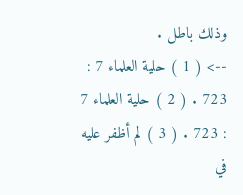وذلك باطل .
--> ( 1 ) حلية العلماء 7 : 723 . ( 2 ) حلية العلماء 7 : 723 . ( 3 ) لم أظفر عليه في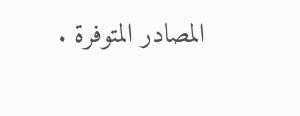المصادر المتوفرة .